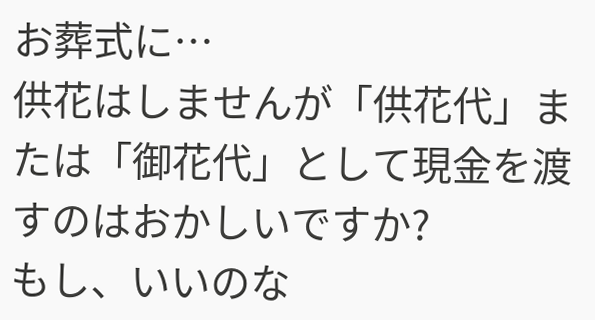お葬式に…
供花はしませんが「供花代」または「御花代」として現金を渡すのはおかしいですか?
もし、いいのな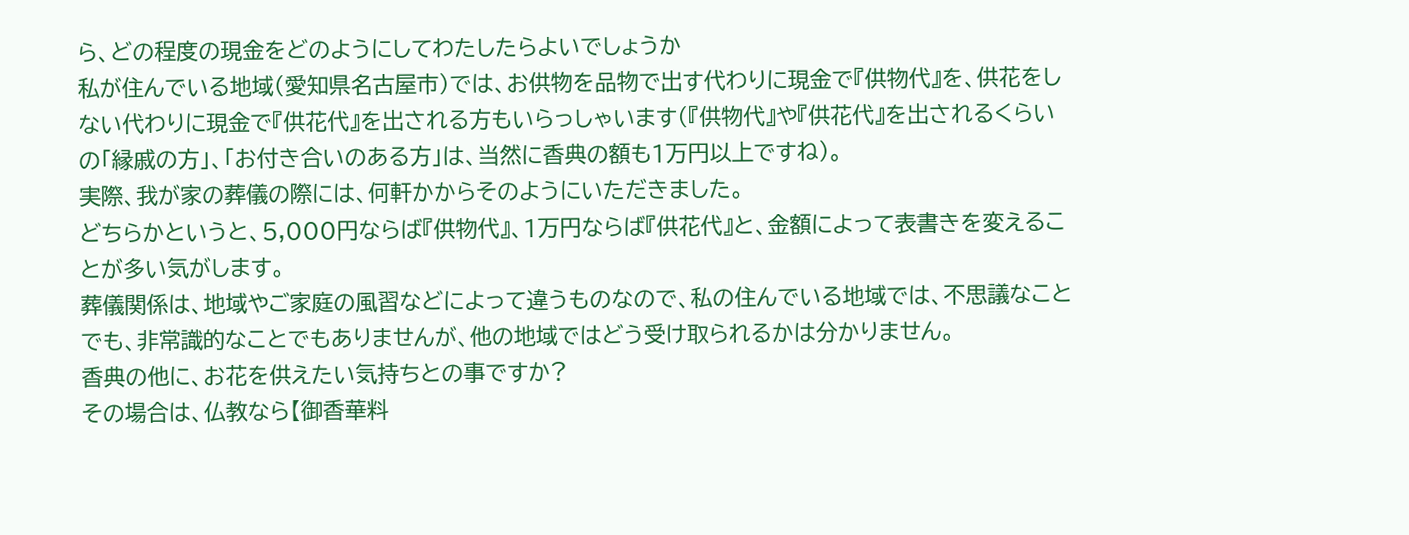ら、どの程度の現金をどのようにしてわたしたらよいでしょうか
私が住んでいる地域(愛知県名古屋市)では、お供物を品物で出す代わりに現金で『供物代』を、供花をしない代わりに現金で『供花代』を出される方もいらっしゃいます(『供物代』や『供花代』を出されるくらいの「縁戚の方」、「お付き合いのある方」は、当然に香典の額も1万円以上ですね)。
実際、我が家の葬儀の際には、何軒かからそのようにいただきました。
どちらかというと、5,000円ならば『供物代』、1万円ならば『供花代』と、金額によって表書きを変えることが多い気がします。
葬儀関係は、地域やご家庭の風習などによって違うものなので、私の住んでいる地域では、不思議なことでも、非常識的なことでもありませんが、他の地域ではどう受け取られるかは分かりません。
香典の他に、お花を供えたい気持ちとの事ですか?
その場合は、仏教なら【御香華料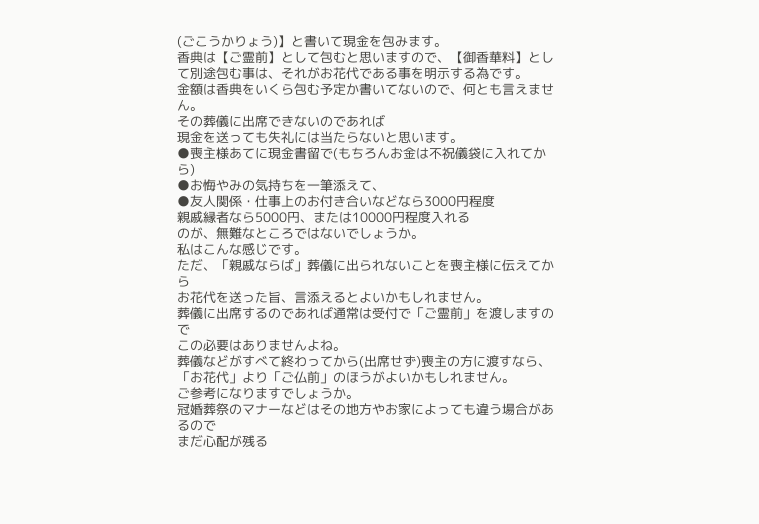(ごこうかりょう)】と書いて現金を包みます。
香典は【ご霊前】として包むと思いますので、【御香華料】として別途包む事は、それがお花代である事を明示する為です。
金額は香典をいくら包む予定か書いてないので、何とも言えません。
その葬儀に出席できないのであれば
現金を送っても失礼には当たらないと思います。
●喪主様あてに現金書留で(もちろんお金は不祝儀袋に入れてから)
●お悔やみの気持ちを一筆添えて、
●友人関係・仕事上のお付き合いなどなら3000円程度
親戚縁者なら5000円、または10000円程度入れる
のが、無難なところではないでしょうか。
私はこんな感じです。
ただ、「親戚ならば」葬儀に出られないことを喪主様に伝えてから
お花代を送った旨、言添えるとよいかもしれません。
葬儀に出席するのであれば通常は受付で「ご霊前」を渡しますので
この必要はありませんよね。
葬儀などがすべて終わってから(出席せず)喪主の方に渡すなら、
「お花代」より「ご仏前」のほうがよいかもしれません。
ご参考になりますでしょうか。
冠婚葬祭のマナーなどはその地方やお家によっても違う場合があるので
まだ心配が残る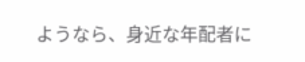ようなら、身近な年配者に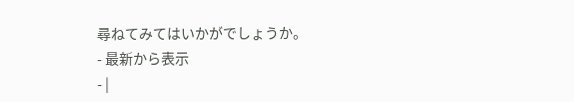尋ねてみてはいかがでしょうか。
- 最新から表示
- |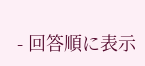- 回答順に表示